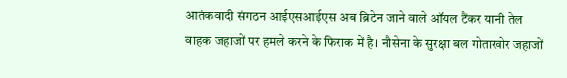आतंकवादी संगठन आईएसआईएस अब ब्रिटेन जाने वाले ऑयल टैंकर यानी तेल वाहक जहाजों पर हमले करने के फिराक में है। नौसेना के सुरक्षा बल गोताखोर जहाजों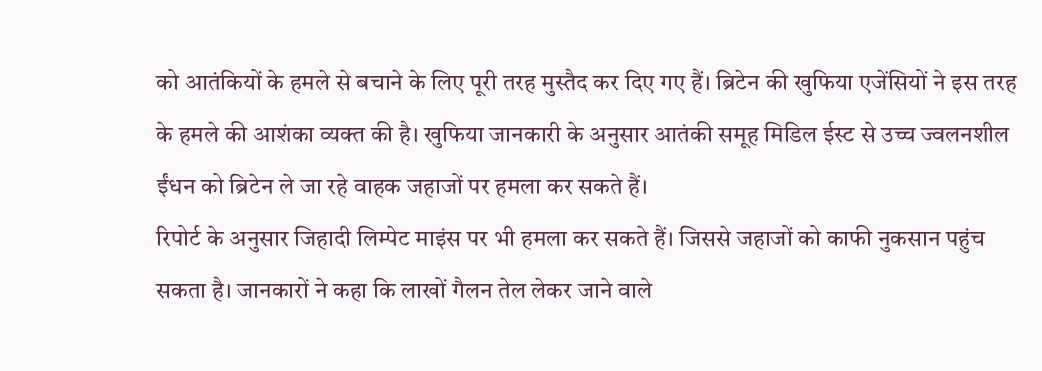को आतंकियों के हमले से बचाने के लिए पूरी तरह मुस्तैद कर दिए गए हैं। ब्रिटेन की खुफिया एजेंसियों ने इस तरह के हमले की आशंका व्यक्त की है। खुफिया जानकारी के अनुसार आतंकी समूह मिडिल ईस्ट से उच्च ज्वलनशील ईंधन को ब्रिटेन ले जा रहे वाहक जहाजों पर हमला कर सकते हैं।
रिपोर्ट के अनुसार जिहादी लिम्पेट माइंस पर भी हमला कर सकते हैं। जिससे जहाजों को काफी नुकसान पहुंच सकता है। जानकारों ने कहा कि लाखों गैलन तेल लेकर जाने वाले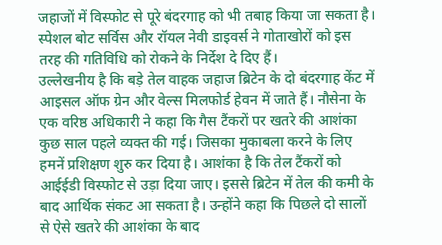जहाजों में विस्फोट से पूरे बंदरगाह को भी तबाह किया जा सकता है। स्पेशल बोट सर्विस और रॉयल नेवी डाइवर्स ने गोताखोरों को इस तरह की गतिविधि को रोकने के निर्देश दे दिए हैं।
उल्लेखनीय है कि बड़े तेल वाहक जहाज ब्रिटेन के दो बंदरगाह केंट में आइसल ऑफ ग्रेन और वेल्स मिलफोर्ड हेवन में जाते हैं। नौसेना के एक वरिष्ठ अधिकारी ने कहा कि गैस टैंकरों पर खतरे की आशंका कुछ साल पहले व्यक्त की गई। जिसका मुकाबला करने के लिए हमनें प्रशिक्षण शुरु कर दिया है। आशंका है कि तेल टैंकरों को आईईडी विस्फोट से उड़ा दिया जाए। इससे ब्रिटेन में तेल की कमी के बाद आर्थिक संकट आ सकता है। उन्होंने कहा कि पिछले दो सालों से ऐसे खतरे की आशंका के बाद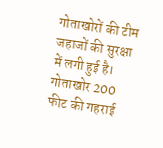गोताखोरों की टीम जहाजों की सुरक्षा में लगी हुई है। गोताखोर 200 फीट की गहराई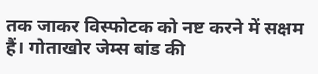तक जाकर विस्फोटक को नष्ट करने में सक्षम हैं। गोताखोर जेम्स बांड की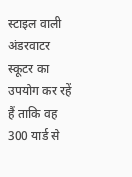स्टाइल वाली अंडरवाटर स्कूटर का उपयोग कर रहें हैं ताकि वह 300 यार्ड से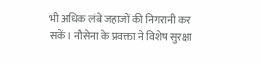भी अधिक लंबे जहाजों की निगरानी कर सकें। नौसेना के प्रवक्ता ने विशेष सुरक्षा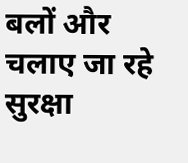बलों और चलाए जा रहे सुरक्षा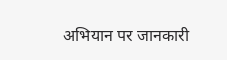अभियान पर जानकारी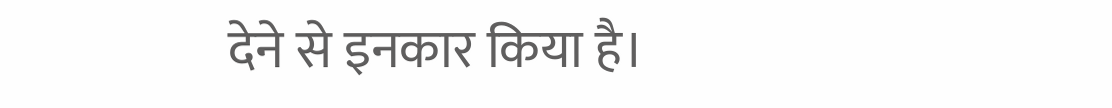देने से इनकार किया है।